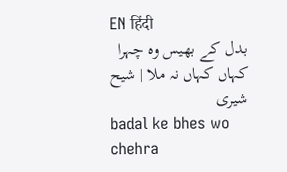EN हिंदी
بدل کے بھیس وہ چہرا کہاں کہاں نہ ملا | شیح شیری
badal ke bhes wo chehra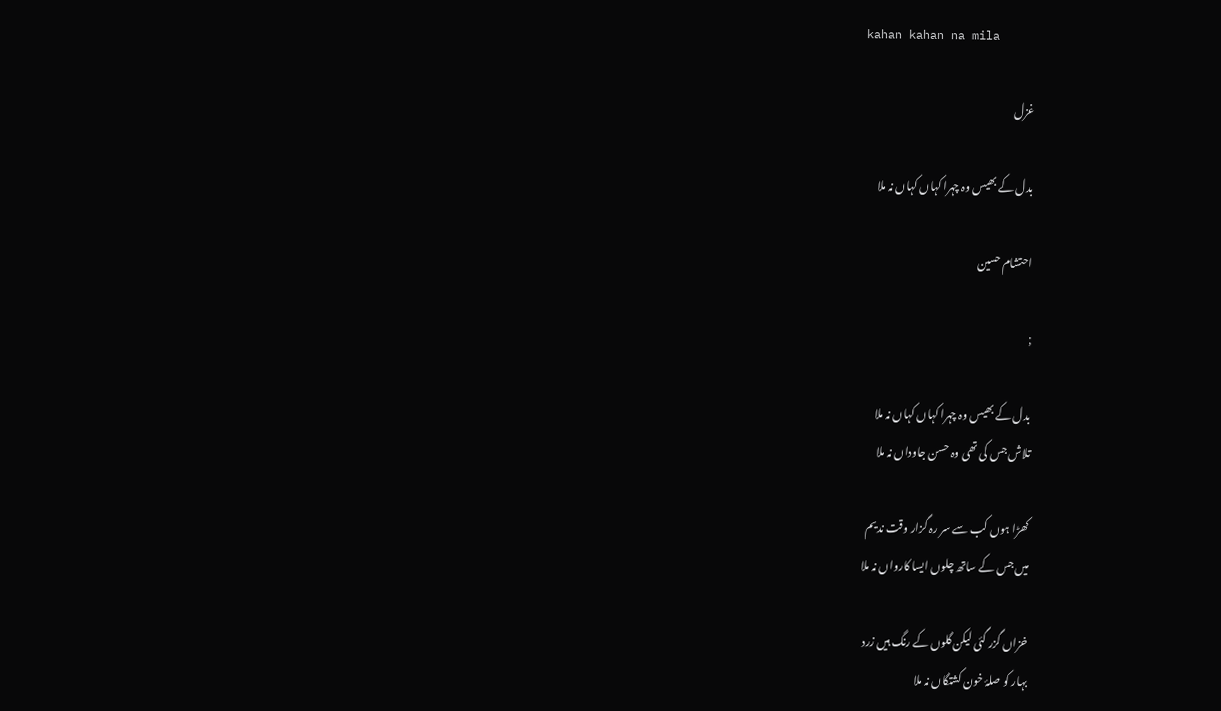kahan kahan na mila

غزل

بدل کے بھیس وہ چہرا کہاں کہاں نہ ملا

احتشام حسین

;

بدل کے بھیس وہ چہرا کہاں کہاں نہ ملا
تلاش جس کی تھی وہ حسن جاوداں نہ ملا

کھڑا ہوں کب سے سر رہ گزار وقت‌ ندیم
میں جس کے ساتھ چلوں ایسا کارواں نہ ملا

خزاں گزر گئی لیکن گلوں کے رنگ ہیں زرد
بہار کو صلۂ خون کشتگاں نہ ملا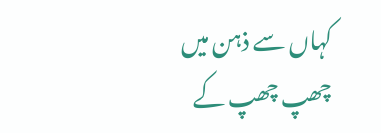کہاں سے ذہن میں چھپ چھپ کے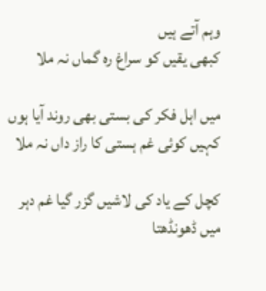وہم آتے ہیں
کبھی یقیں کو سراغ رہ گماں نہ ملا

میں اہل فکر کی بستی بھی روند آیا ہوں
کہیں کوئی غم ہستی کا راز داں نہ ملا

کچل کے یاد کی لاشیں گزر گیا غم دہر
میں ڈھونڈھتا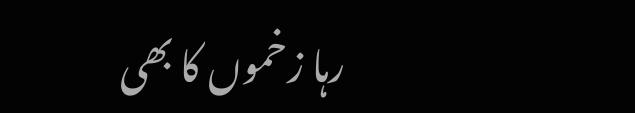رہا زخموں کا بھی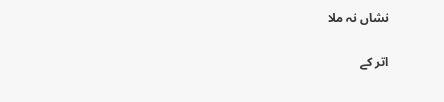نشاں نہ ملا

اتر کے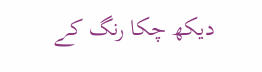دیکھ چکا رنگ کے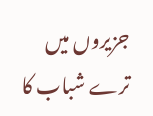جزیروں میں
ترے شباب کا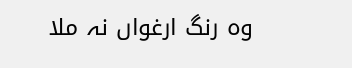وہ رنگ ارغواں نہ ملا